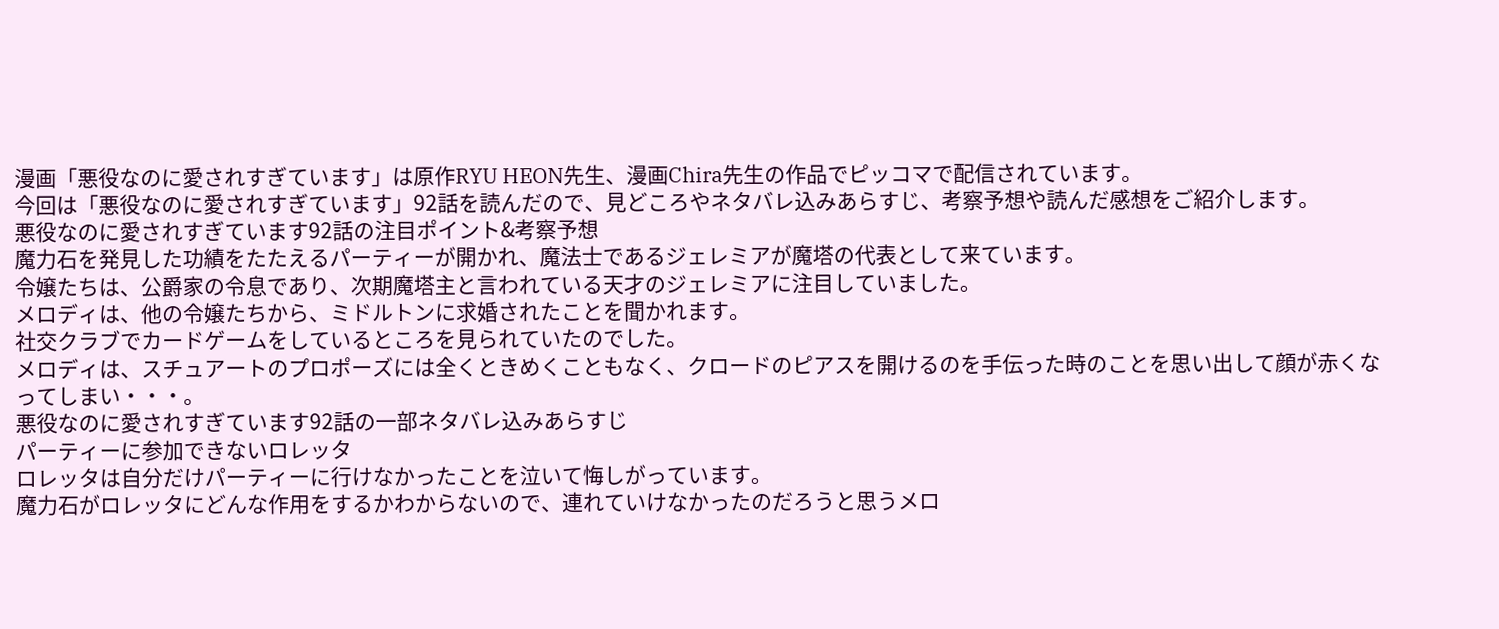漫画「悪役なのに愛されすぎています」は原作RYU HEON先生、漫画Chira先生の作品でピッコマで配信されています。
今回は「悪役なのに愛されすぎています」92話を読んだので、見どころやネタバレ込みあらすじ、考察予想や読んだ感想をご紹介します。
悪役なのに愛されすぎています92話の注目ポイント&考察予想
魔力石を発見した功績をたたえるパーティーが開かれ、魔法士であるジェレミアが魔塔の代表として来ています。
令嬢たちは、公爵家の令息であり、次期魔塔主と言われている天才のジェレミアに注目していました。
メロディは、他の令嬢たちから、ミドルトンに求婚されたことを聞かれます。
社交クラブでカードゲームをしているところを見られていたのでした。
メロディは、スチュアートのプロポーズには全くときめくこともなく、クロードのピアスを開けるのを手伝った時のことを思い出して顔が赤くなってしまい・・・。
悪役なのに愛されすぎています92話の一部ネタバレ込みあらすじ
パーティーに参加できないロレッタ
ロレッタは自分だけパーティーに行けなかったことを泣いて悔しがっています。
魔力石がロレッタにどんな作用をするかわからないので、連れていけなかったのだろうと思うメロ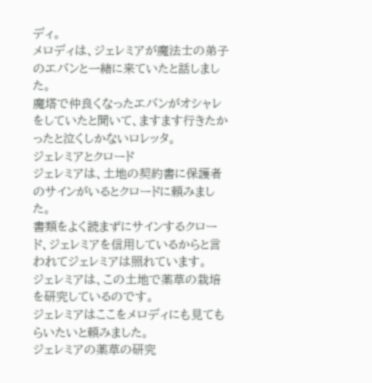ディ。
メロディは、ジェレミアが魔法士の弟子のエバンと一緒に来ていたと話しました。
魔塔で仲良くなったエバンがオシャレをしていたと聞いて、ますます行きたかったと泣くしかないロレッタ。
ジェレミアとクロード
ジェレミアは、土地の契約書に保護者のサインがいるとクロードに頼みました。
書類をよく読まずにサインするクロード、ジェレミアを信用しているからと言われてジェレミアは照れています。
ジェレミアは、この土地で薬草の栽培を研究しているのです。
ジェレミアはここをメロディにも見てもらいたいと頼みました。
ジェレミアの薬草の研究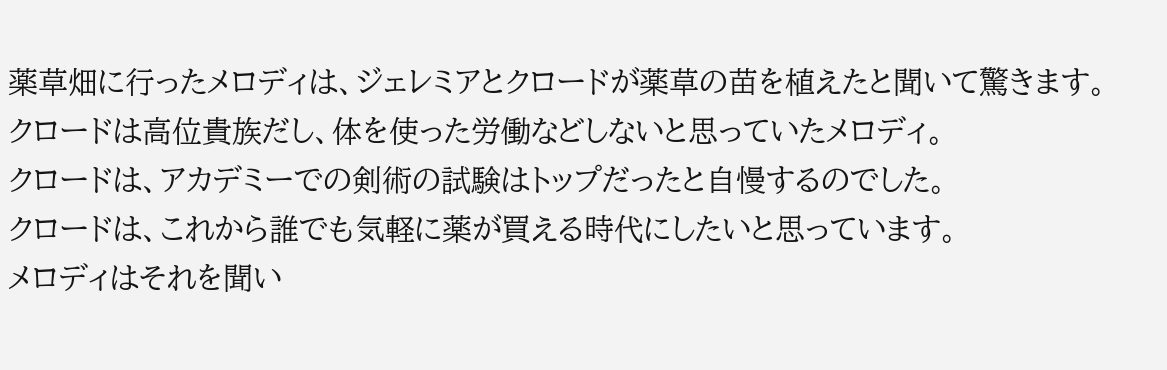薬草畑に行ったメロディは、ジェレミアとクロードが薬草の苗を植えたと聞いて驚きます。
クロードは高位貴族だし、体を使った労働などしないと思っていたメロディ。
クロードは、アカデミーでの剣術の試験はトップだったと自慢するのでした。
クロードは、これから誰でも気軽に薬が買える時代にしたいと思っています。
メロディはそれを聞い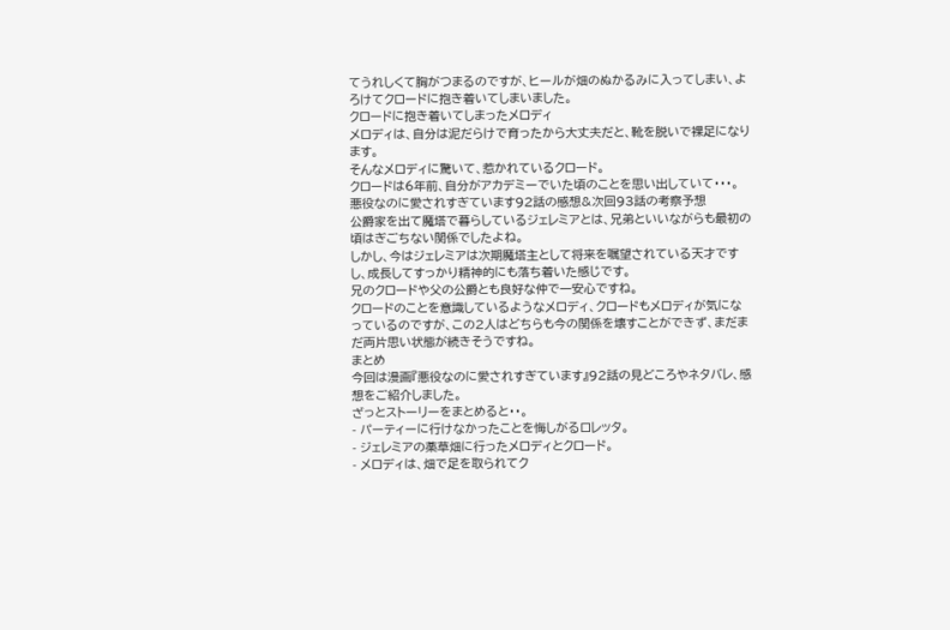てうれしくて胸がつまるのですが、ヒールが畑のぬかるみに入ってしまい、よろけてクロードに抱き着いてしまいました。
クロードに抱き着いてしまったメロディ
メロディは、自分は泥だらけで育ったから大丈夫だと、靴を脱いで裸足になります。
そんなメロディに驚いて、惹かれているクロード。
クロードは6年前、自分がアカデミーでいた頃のことを思い出していて・・・。
悪役なのに愛されすぎています92話の感想&次回93話の考察予想
公爵家を出て魔塔で暮らしているジェレミアとは、兄弟といいながらも最初の頃はぎごちない関係でしたよね。
しかし、今はジェレミアは次期魔塔主として将来を嘱望されている天才ですし、成長してすっかり精神的にも落ち着いた感じです。
兄のクロードや父の公爵とも良好な仲で一安心ですね。
クロードのことを意識しているようなメロディ、クロードもメロディが気になっているのですが、この2人はどちらも今の関係を壊すことができず、まだまだ両片思い状態が続きそうですね。
まとめ
今回は漫画『悪役なのに愛されすぎています』92話の見どころやネタバレ、感想をご紹介しました。
ざっとストーリーをまとめると・・。
- パーティーに行けなかったことを悔しがるロレッタ。
- ジェレミアの薬草畑に行ったメロディとクロード。
- メロディは、畑で足を取られてク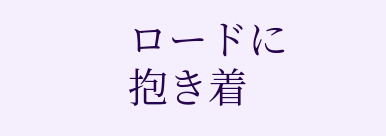ロードに抱き着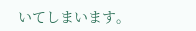いてしまいます。